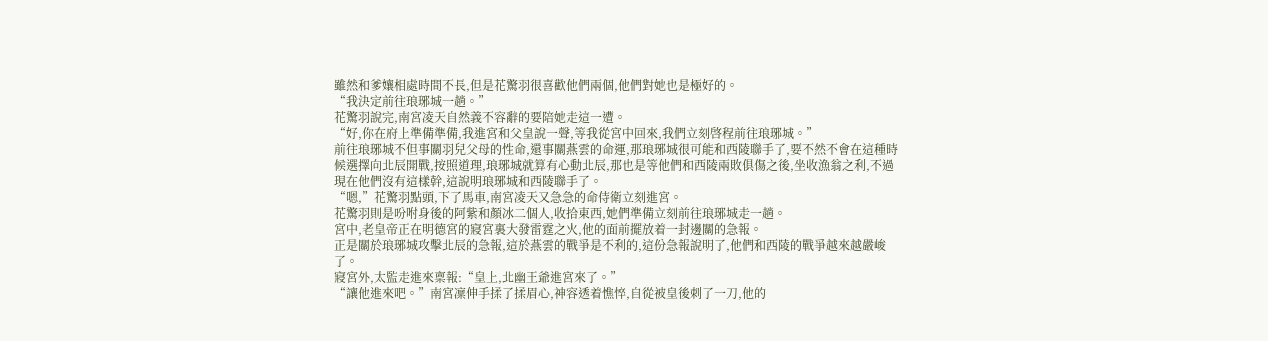雖然和爹孃相處時間不長,但是花驚羽很喜歡他們兩個,他們對她也是極好的。
“我決定前往琅琊城一趟。”
花驚羽說完,南宮凌天自然義不容辭的要陪她走這一遭。
“好,你在府上準備準備,我進宮和父皇說一聲,等我從宮中回來,我們立刻啓程前往琅琊城。”
前往琅琊城不但事關羽兒父母的性命,還事關燕雲的命運,那琅琊城很可能和西陵聯手了,要不然不會在這種時候選擇向北辰開戰,按照道理,琅琊城就算有心動北辰,那也是等他們和西陵兩敗俱傷之後,坐收漁翁之利,不過現在他們沒有這樣幹,這說明琅琊城和西陵聯手了。
“嗯,”花驚羽點頭,下了馬車,南宮凌天又急急的命侍衛立刻進宮。
花驚羽則是吩咐身後的阿紫和顏冰二個人,收拾東西,她們準備立刻前往琅琊城走一趟。
宮中,老皇帝正在明德宮的寢宮裏大發雷霆之火,他的面前擺放着一封邊關的急報。
正是關於琅琊城攻擊北辰的急報,這於燕雲的戰爭是不利的,這份急報說明了,他們和西陵的戰爭越來越嚴峻了。
寢宮外,太監走進來稟報:“皇上,北幽王爺進宮來了。”
“讓他進來吧。”南宮凜伸手揉了揉眉心,神容透着憔悴,自從被皇後刺了一刀,他的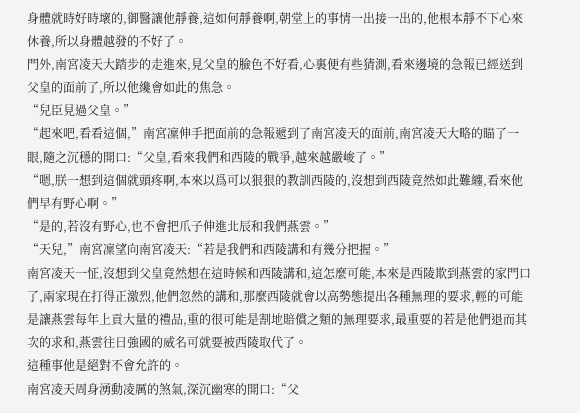身體就時好時壞的,御醫讓他靜養,這如何靜養啊,朝堂上的事情一出接一出的,他根本靜不下心來休養,所以身體越發的不好了。
門外,南宮凌天大踏步的走進來,見父皇的臉色不好看,心裏便有些猜測,看來邊境的急報已經送到父皇的面前了,所以他纔會如此的焦急。
“兒臣見過父皇。”
“起來吧,看看這個,”南宮凜伸手把面前的急報遞到了南宮凌天的面前,南宮凌天大略的瞄了一眼,隨之沉穩的開口:“父皇,看來我們和西陵的戰爭,越來越嚴峻了。”
“嗯,朕一想到這個就頭疼啊,本來以爲可以狠狠的教訓西陵的,沒想到西陵竟然如此難纏,看來他們早有野心啊。”
“是的,若沒有野心,也不會把爪子伸進北辰和我們燕雲。”
“天兒,”南宮凜望向南宮凌天:“若是我們和西陵講和有幾分把握。”
南宮凌天一怔,沒想到父皇竟然想在這時候和西陵講和,這怎麼可能,本來是西陵欺到燕雲的家門口了,兩家現在打得正激烈,他們忽然的講和,那麼西陵就會以高勢態提出各種無理的要求,輕的可能是讓燕雲每年上貢大量的禮品,重的很可能是割地賠償之類的無理要求,最重要的若是他們退而其次的求和,燕雲往日強國的威名可就要被西陵取代了。
這種事他是絕對不會允許的。
南宮凌天周身湧動凌厲的煞氣,深沉幽寒的開口:“父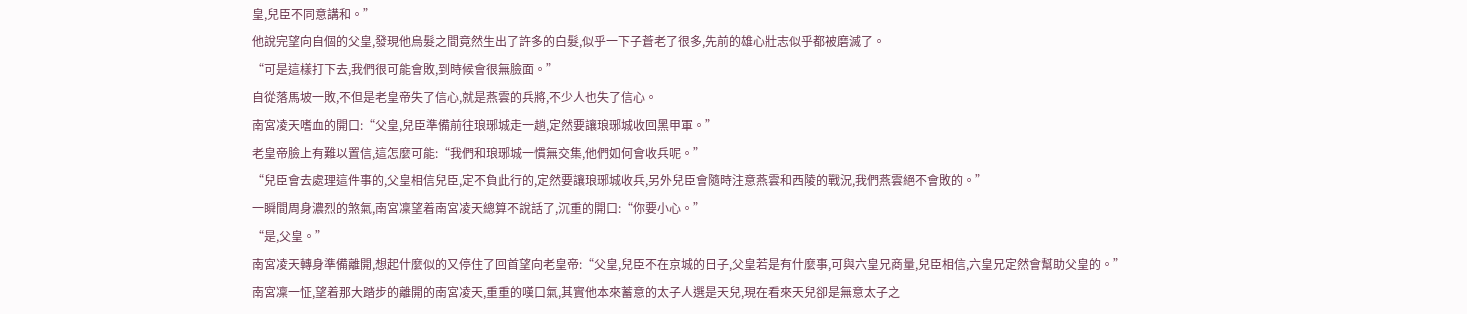皇,兒臣不同意講和。”
他說完望向自個的父皇,發現他烏髮之間竟然生出了許多的白髮,似乎一下子蒼老了很多,先前的雄心壯志似乎都被磨滅了。
“可是這樣打下去,我們很可能會敗,到時候會很無臉面。”
自從落馬坡一敗,不但是老皇帝失了信心,就是燕雲的兵將,不少人也失了信心。
南宮凌天嗜血的開口:“父皇,兒臣準備前往琅琊城走一趟,定然要讓琅琊城收回黑甲軍。”
老皇帝臉上有難以置信,這怎麼可能:“我們和琅琊城一慣無交集,他們如何會收兵呢。”
“兒臣會去處理這件事的,父皇相信兒臣,定不負此行的,定然要讓琅琊城收兵,另外兒臣會隨時注意燕雲和西陵的戰況,我們燕雲絕不會敗的。”
一瞬間周身濃烈的煞氣,南宮凜望着南宮凌天總算不說話了,沉重的開口:“你要小心。”
“是,父皇。”
南宮凌天轉身準備離開,想起什麼似的又停住了回首望向老皇帝:“父皇,兒臣不在京城的日子,父皇若是有什麼事,可與六皇兄商量,兒臣相信,六皇兄定然會幫助父皇的。”
南宮凜一怔,望着那大踏步的離開的南宮凌天,重重的嘆口氣,其實他本來蓄意的太子人選是天兒,現在看來天兒卻是無意太子之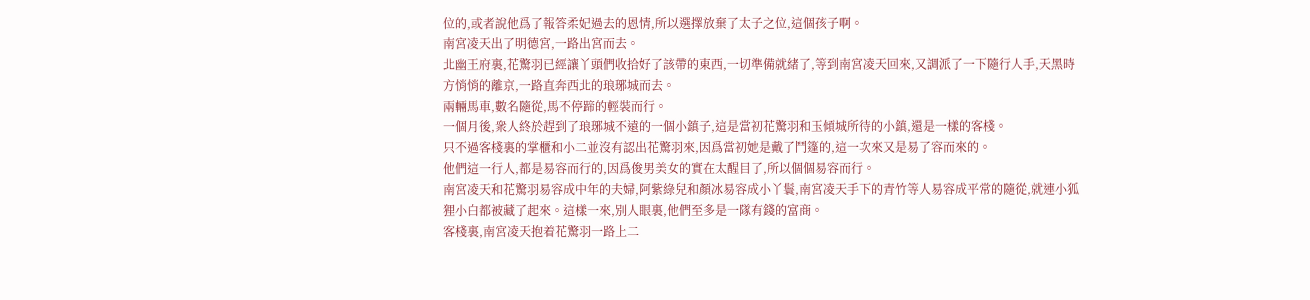位的,或者說他爲了報答柔妃過去的恩情,所以選擇放棄了太子之位,這個孩子啊。
南宮凌天出了明德宮,一路出宮而去。
北幽王府裏,花驚羽已經讓丫頭們收拾好了該帶的東西,一切準備就緒了,等到南宮凌天回來,又調派了一下隨行人手,天黑時方悄悄的離京,一路直奔西北的琅琊城而去。
兩輛馬車,數名隨從,馬不停蹄的輕裝而行。
一個月後,衆人終於趕到了琅琊城不遠的一個小鎮子,這是當初花驚羽和玉傾城所待的小鎮,還是一樣的客棧。
只不過客棧裏的掌櫃和小二並沒有認出花驚羽來,因爲當初她是戴了鬥篷的,這一次來又是易了容而來的。
他們這一行人,都是易容而行的,因爲俊男美女的實在太醒目了,所以個個易容而行。
南宮凌天和花驚羽易容成中年的夫婦,阿紫綠兒和顏冰易容成小丫鬟,南宮凌天手下的青竹等人易容成平常的隨從,就連小狐狸小白都被藏了起來。這樣一來,別人眼裏,他們至多是一隊有錢的富商。
客棧裏,南宮凌天抱着花驚羽一路上二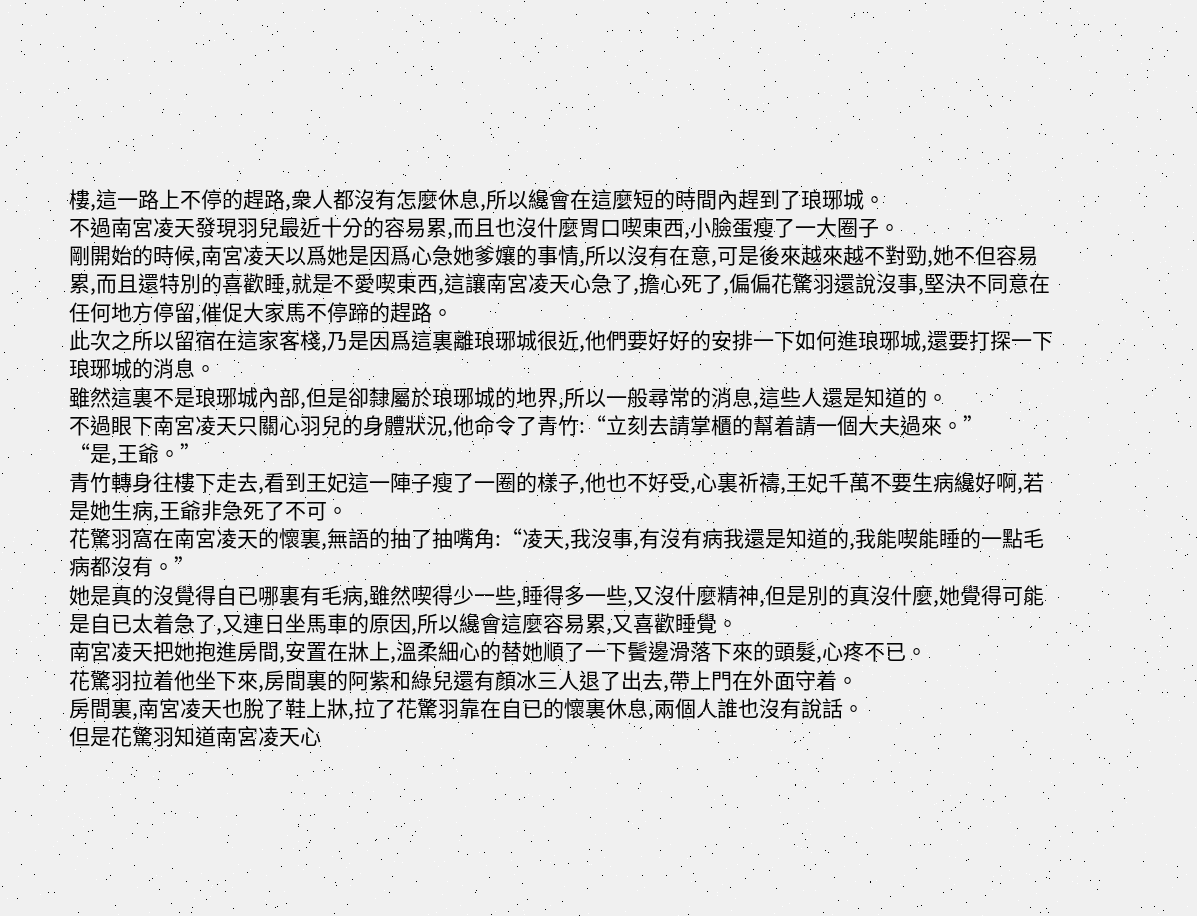樓,這一路上不停的趕路,衆人都沒有怎麼休息,所以纔會在這麼短的時間內趕到了琅琊城。
不過南宮凌天發現羽兒最近十分的容易累,而且也沒什麼胃口喫東西,小臉蛋瘦了一大圈子。
剛開始的時候,南宮凌天以爲她是因爲心急她爹孃的事情,所以沒有在意,可是後來越來越不對勁,她不但容易累,而且還特別的喜歡睡,就是不愛喫東西,這讓南宮凌天心急了,擔心死了,偏偏花驚羽還說沒事,堅決不同意在任何地方停留,催促大家馬不停蹄的趕路。
此次之所以留宿在這家客棧,乃是因爲這裏離琅琊城很近,他們要好好的安排一下如何進琅琊城,還要打探一下琅琊城的消息。
雖然這裏不是琅琊城內部,但是卻隸屬於琅琊城的地界,所以一般尋常的消息,這些人還是知道的。
不過眼下南宮凌天只關心羽兒的身體狀況,他命令了青竹:“立刻去請掌櫃的幫着請一個大夫過來。”
“是,王爺。”
青竹轉身往樓下走去,看到王妃這一陣子瘦了一圈的樣子,他也不好受,心裏祈禱,王妃千萬不要生病纔好啊,若是她生病,王爺非急死了不可。
花驚羽窩在南宮凌天的懷裏,無語的抽了抽嘴角:“凌天,我沒事,有沒有病我還是知道的,我能喫能睡的一點毛病都沒有。”
她是真的沒覺得自已哪裏有毛病,雖然喫得少一些,睡得多一些,又沒什麼精神,但是別的真沒什麼,她覺得可能是自已太着急了,又連日坐馬車的原因,所以纔會這麼容易累,又喜歡睡覺。
南宮凌天把她抱進房間,安置在牀上,溫柔細心的替她順了一下鬢邊滑落下來的頭髮,心疼不已。
花驚羽拉着他坐下來,房間裏的阿紫和綠兒還有顏冰三人退了出去,帶上門在外面守着。
房間裏,南宮凌天也脫了鞋上牀,拉了花驚羽靠在自已的懷裏休息,兩個人誰也沒有說話。
但是花驚羽知道南宮凌天心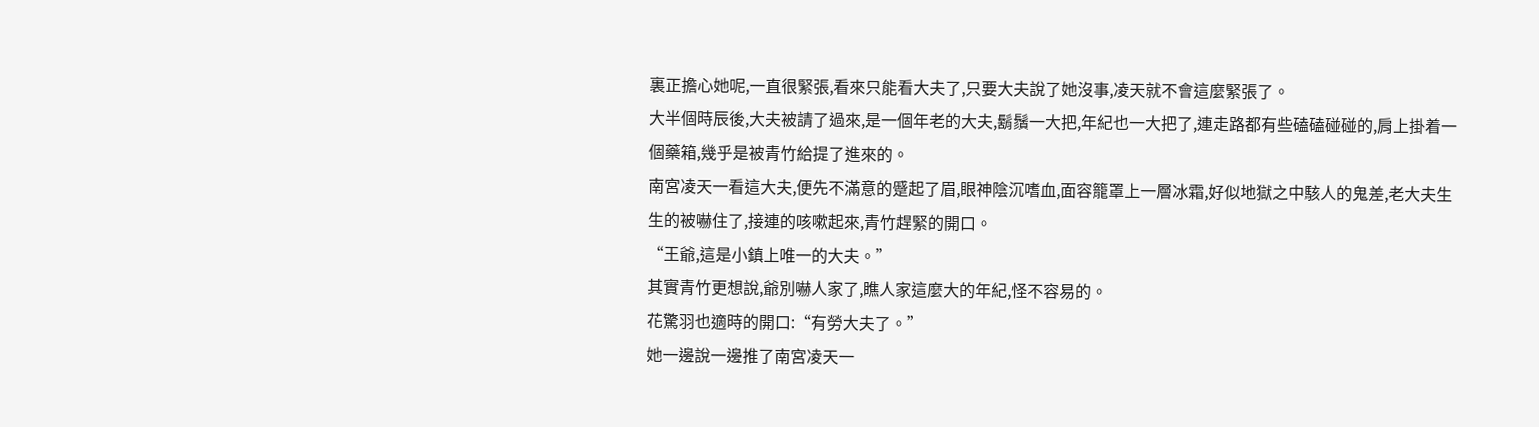裏正擔心她呢,一直很緊張,看來只能看大夫了,只要大夫說了她沒事,凌天就不會這麼緊張了。
大半個時辰後,大夫被請了過來,是一個年老的大夫,鬍鬚一大把,年紀也一大把了,連走路都有些磕磕碰碰的,肩上掛着一個藥箱,幾乎是被青竹給提了進來的。
南宮凌天一看這大夫,便先不滿意的蹙起了眉,眼神陰沉嗜血,面容籠罩上一層冰霜,好似地獄之中駭人的鬼差,老大夫生生的被嚇住了,接連的咳嗽起來,青竹趕緊的開口。
“王爺,這是小鎮上唯一的大夫。”
其實青竹更想說,爺別嚇人家了,瞧人家這麼大的年紀,怪不容易的。
花驚羽也適時的開口:“有勞大夫了。”
她一邊說一邊推了南宮凌天一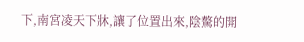下,南宮凌天下牀,讓了位置出來,陰驁的開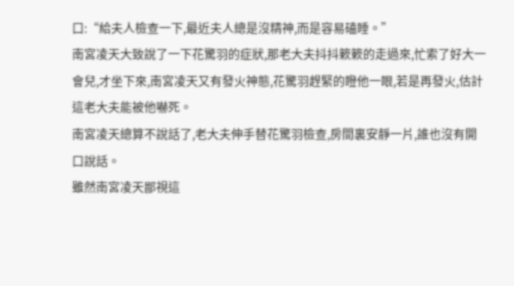口:“給夫人檢查一下,最近夫人總是沒精神,而是容易磕睡。”
南宮凌天大致說了一下花驚羽的症狀,那老大夫抖抖簌簌的走過來,忙索了好大一會兒,才坐下來,南宮凌天又有發火神態,花驚羽趕緊的瞪他一眼,若是再發火,估計這老大夫能被他嚇死。
南宮凌天總算不說話了,老大夫伸手替花驚羽檢查,房間裏安靜一片,誰也沒有開口說話。
雖然南宮凌天鄙視這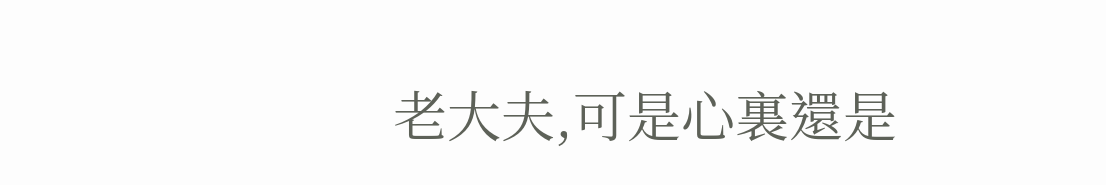老大夫,可是心裏還是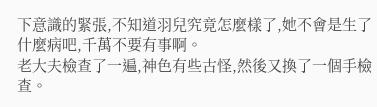下意識的緊張,不知道羽兒究竟怎麼樣了,她不會是生了什麼病吧,千萬不要有事啊。
老大夫檢查了一遍,神色有些古怪,然後又換了一個手檢查。